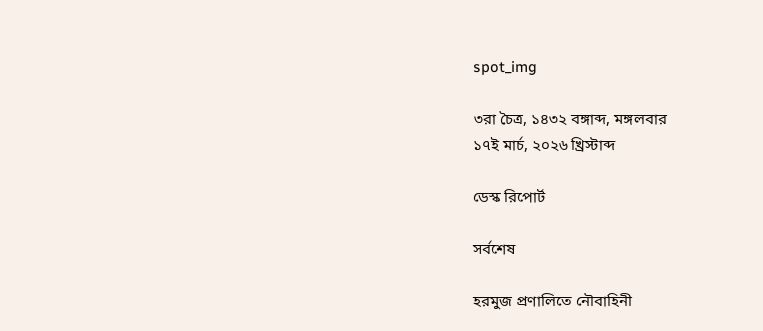spot_img

৩রা চৈত্র, ১৪৩২ বঙ্গাব্দ, মঙ্গলবার
১৭ই মার্চ, ২০২৬ খ্রিস্টাব্দ

ডেস্ক রিপোর্ট

সর্বশেষ

হরমুজ প্রণালিতে নৌবাহিনী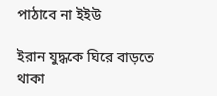পাঠাবে না ইইউ

ইরান যুদ্ধকে ঘিরে বাড়তে থাকা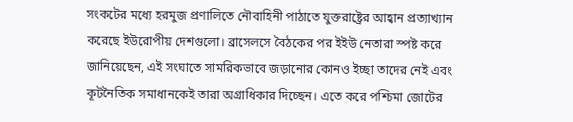সংকটের মধ্যে হরমুজ প্রণালিতে নৌবাহিনী পাঠাতে যুক্তরাষ্ট্রের আহ্বান প্রত্যাখ্যান করেছে ইউরোপীয় দেশগুলো। ব্রাসেলসে বৈঠকের পর ইইউ নেতারা স্পষ্ট করে জানিয়েছেন, এই সংঘাতে সামরিকভাবে জড়ানোর কোনও ইচ্ছা তাদের নেই এবং কূটনৈতিক সমাধানকেই তারা অগ্রাধিকার দিচ্ছেন। এতে করে পশ্চিমা জোটের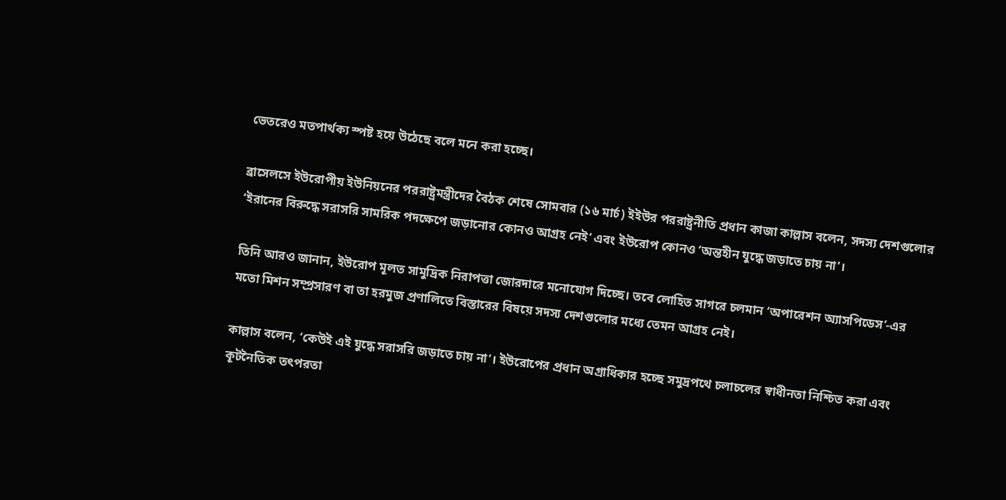ভেতরেও মতপার্থক্য স্পষ্ট হয়ে উঠেছে বলে মনে করা হচ্ছে।

ব্রাসেলসে ইউরোপীয় ইউনিয়নের পররাষ্ট্রমন্ত্রীদের বৈঠক শেষে সোমবার (১৬ মার্চ) ইইউর পররাষ্ট্রনীতি প্রধান কাজা কাল্লাস বলেন, সদস্য দেশগুলোর ‘ইরানের বিরুদ্ধে সরাসরি সামরিক পদক্ষেপে জড়ানোর কোনও আগ্রহ নেই’ এবং ইউরোপ কোনও ‘অন্তহীন যুদ্ধে জড়াতে চায় না’।

তিনি আরও জানান, ইউরোপ মূলত সামুদ্রিক নিরাপত্তা জোরদারে মনোযোগ দিচ্ছে। তবে লোহিত সাগরে চলমান ‘অপারেশন অ্যাসপিডেস’-এর মতো মিশন সম্প্রসারণ বা তা হরমুজ প্রণালিতে বিস্তারের বিষয়ে সদস্য দেশগুলোর মধ্যে তেমন আগ্রহ নেই।

কাল্লাস বলেন, ‘কেউই এই যুদ্ধে সরাসরি জড়াতে চায় না’। ইউরোপের প্রধান অগ্রাধিকার হচ্ছে সমুদ্রপথে চলাচলের স্বাধীনতা নিশ্চিত করা এবং কূটনৈতিক তৎপরতা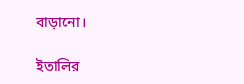বাড়ানো।

ইতালির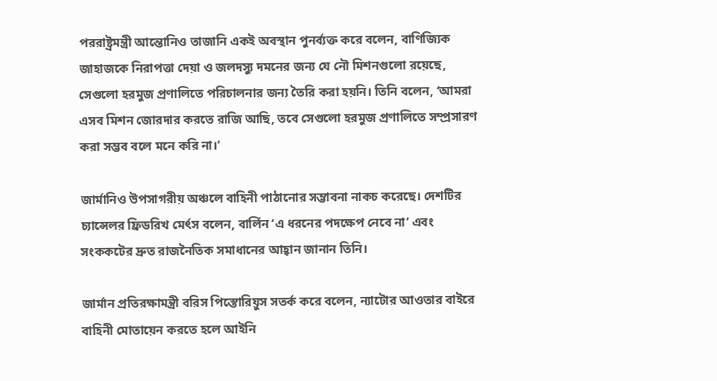পররাষ্ট্রমন্ত্রী আন্তোনিও তাজানি একই অবস্থান পুনর্ব্যক্ত করে বলেন, বাণিজ্যিক জাহাজকে নিরাপত্তা দেয়া ও জলদস্যু দমনের জন্য যে নৌ মিশনগুলো রয়েছে, সেগুলো হরমুজ প্রণালিতে পরিচালনার জন্য তৈরি করা হয়নি। তিনি বলেন, ‘আমরা এসব মিশন জোরদার করতে রাজি আছি, তবে সেগুলো হরমুজ প্রণালিতে সম্প্রসারণ করা সম্ভব বলে মনে করি না।’

জার্মানিও উপসাগরীয় অঞ্চলে বাহিনী পাঠানোর সম্ভাবনা নাকচ করেছে। দেশটির চ্যান্সেলর ফ্রিডরিখ মের্ৎস বলেন, বার্লিন ‘এ ধরনের পদক্ষেপ নেবে না’ এবং সংককটের দ্রুত রাজনৈতিক সমাধানের আহ্বান জানান তিনি।

জার্মান প্রতিরক্ষামন্ত্রী বরিস পিস্তোরিয়ুস সতর্ক করে বলেন, ন্যাটোর আওতার বাইরে বাহিনী মোতায়েন করতে হলে আইনি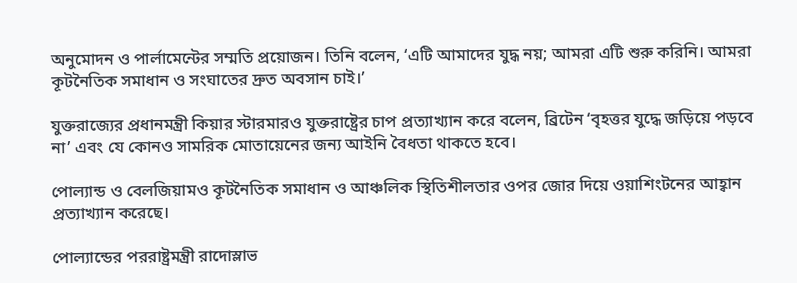অনুমোদন ও পার্লামেন্টের সম্মতি প্রয়োজন। তিনি বলেন, ‘এটি আমাদের যুদ্ধ নয়; আমরা এটি শুরু করিনি। আমরা কূটনৈতিক সমাধান ও সংঘাতের দ্রুত অবসান চাই।’

যুক্তরাজ্যের প্রধানমন্ত্রী কিয়ার স্টারমারও যুক্তরাষ্ট্রের চাপ প্রত্যাখ্যান করে বলেন, ব্রিটেন ‘বৃহত্তর যুদ্ধে জড়িয়ে পড়বে না’ এবং যে কোনও সামরিক মোতায়েনের জন্য আইনি বৈধতা থাকতে হবে।

পোল্যান্ড ও বেলজিয়ামও কূটনৈতিক সমাধান ও আঞ্চলিক স্থিতিশীলতার ওপর জোর দিয়ে ওয়াশিংটনের আহ্বান প্রত্যাখ্যান করেছে।

পোল্যান্ডের পররাষ্ট্রমন্ত্রী রাদোস্লাভ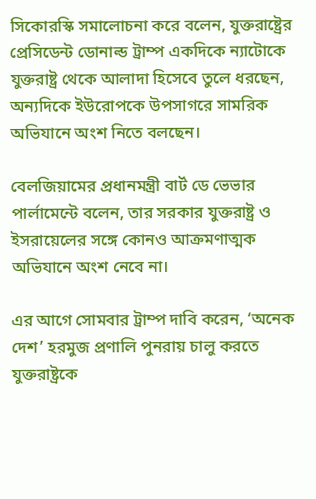সিকোরস্কি সমালোচনা করে বলেন, যুক্তরাষ্ট্রের প্রেসিডেন্ট ডোনাল্ড ট্রাম্প একদিকে ন্যাটোকে যুক্তরাষ্ট্র থেকে আলাদা হিসেবে তুলে ধরছেন, অন্যদিকে ইউরোপকে উপসাগরে সামরিক অভিযানে অংশ নিতে বলছেন।

বেলজিয়ামের প্রধানমন্ত্রী বার্ট ডে ভেভার পার্লামেন্টে বলেন, তার সরকার যুক্তরাষ্ট্র ও ইসরায়েলের সঙ্গে কোনও আক্রমণাত্মক অভিযানে অংশ নেবে না।

এর আগে সোমবার ট্রাম্প দাবি করেন, ‘অনেক দেশ’ হরমুজ প্রণালি পুনরায় চালু করতে যুক্তরাষ্ট্রকে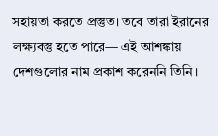সহায়তা করতে প্রস্তুত। তবে তারা ইরানের লক্ষ্যবস্তু হতে পারে— এই আশঙ্কায় দেশগুলোর নাম প্রকাশ করেননি তিনি।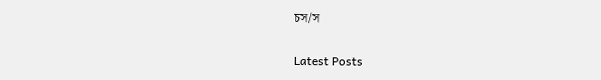চস/স

Latest Posts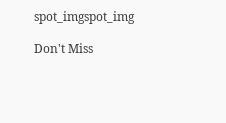spot_imgspot_img

Don't Miss